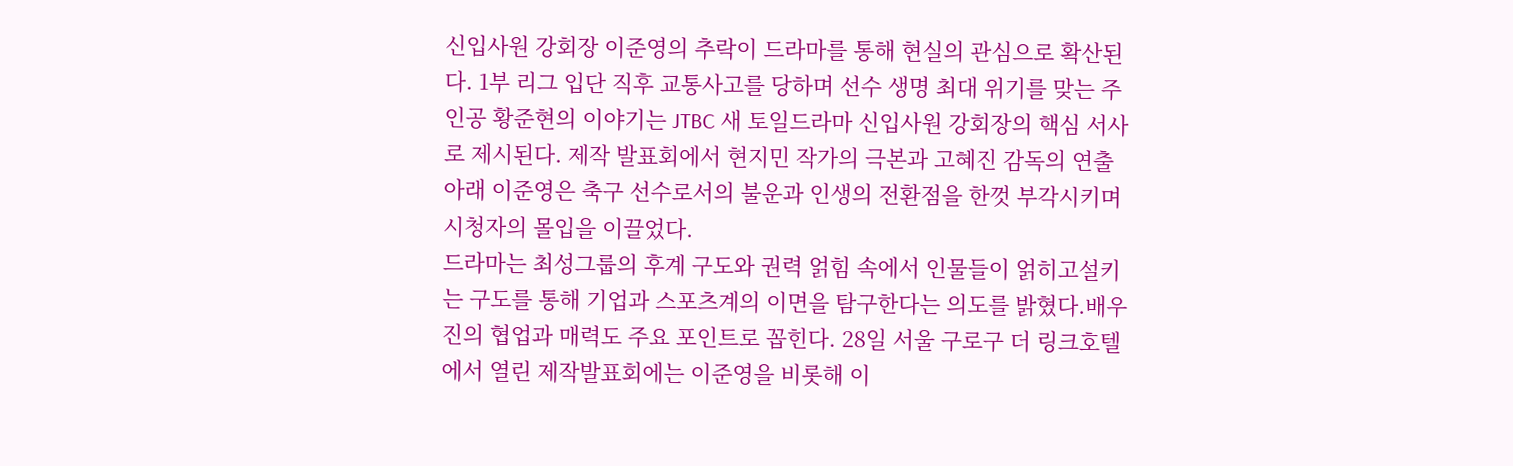신입사원 강회장 이준영의 추락이 드라마를 통해 현실의 관심으로 확산된다. 1부 리그 입단 직후 교통사고를 당하며 선수 생명 최대 위기를 맞는 주인공 황준현의 이야기는 JTBC 새 토일드라마 신입사원 강회장의 핵심 서사로 제시된다. 제작 발표회에서 현지민 작가의 극본과 고혜진 감독의 연출 아래 이준영은 축구 선수로서의 불운과 인생의 전환점을 한껏 부각시키며 시청자의 몰입을 이끌었다.
드라마는 최성그룹의 후계 구도와 권력 얽힘 속에서 인물들이 얽히고설키는 구도를 통해 기업과 스포츠계의 이면을 탐구한다는 의도를 밝혔다.배우진의 협업과 매력도 주요 포인트로 꼽힌다. 28일 서울 구로구 더 링크호텔에서 열린 제작발표회에는 이준영을 비롯해 이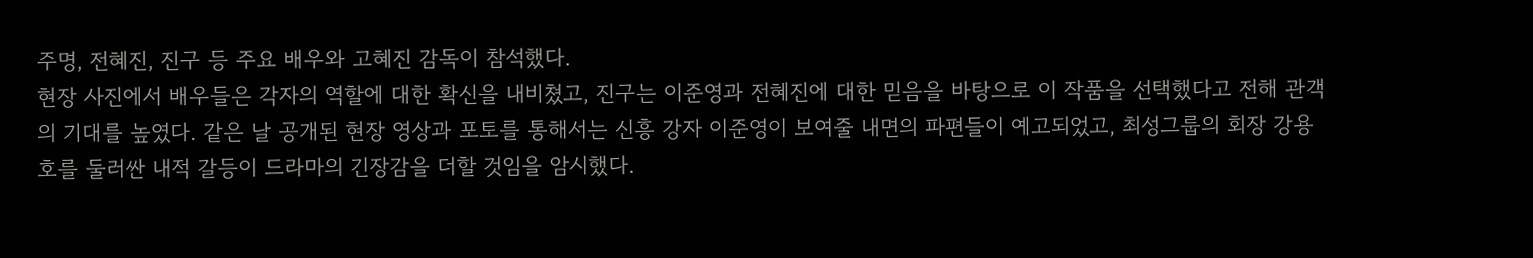주명, 전혜진, 진구 등 주요 배우와 고혜진 감독이 참석했다.
현장 사진에서 배우들은 각자의 역할에 대한 확신을 내비쳤고, 진구는 이준영과 전혜진에 대한 믿음을 바탕으로 이 작품을 선택했다고 전해 관객의 기대를 높였다. 같은 날 공개된 현장 영상과 포토를 통해서는 신흥 강자 이준영이 보여줄 내면의 파편들이 예고되었고, 최성그룹의 회장 강용호를 둘러싼 내적 갈등이 드라마의 긴장감을 더할 것임을 암시했다.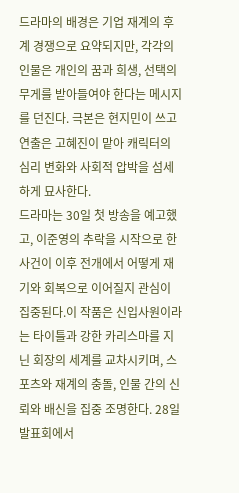드라마의 배경은 기업 재계의 후계 경쟁으로 요약되지만, 각각의 인물은 개인의 꿈과 희생, 선택의 무게를 받아들여야 한다는 메시지를 던진다. 극본은 현지민이 쓰고 연출은 고혜진이 맡아 캐릭터의 심리 변화와 사회적 압박을 섬세하게 묘사한다.
드라마는 30일 첫 방송을 예고했고, 이준영의 추락을 시작으로 한 사건이 이후 전개에서 어떻게 재기와 회복으로 이어질지 관심이 집중된다.이 작품은 신입사원이라는 타이틀과 강한 카리스마를 지닌 회장의 세계를 교차시키며, 스포츠와 재계의 충돌, 인물 간의 신뢰와 배신을 집중 조명한다. 28일 발표회에서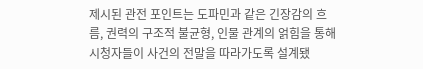제시된 관전 포인트는 도파민과 같은 긴장감의 흐름, 권력의 구조적 불균형, 인물 관계의 얽힘을 통해 시청자들이 사건의 전말을 따라가도록 설계됐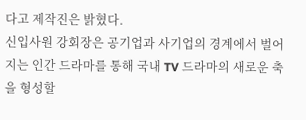다고 제작진은 밝혔다.
신입사원 강회장은 공기업과 사기업의 경계에서 벌어지는 인간 드라마를 통해 국내 TV 드라마의 새로운 축을 형성할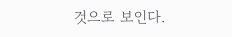것으로 보인다.